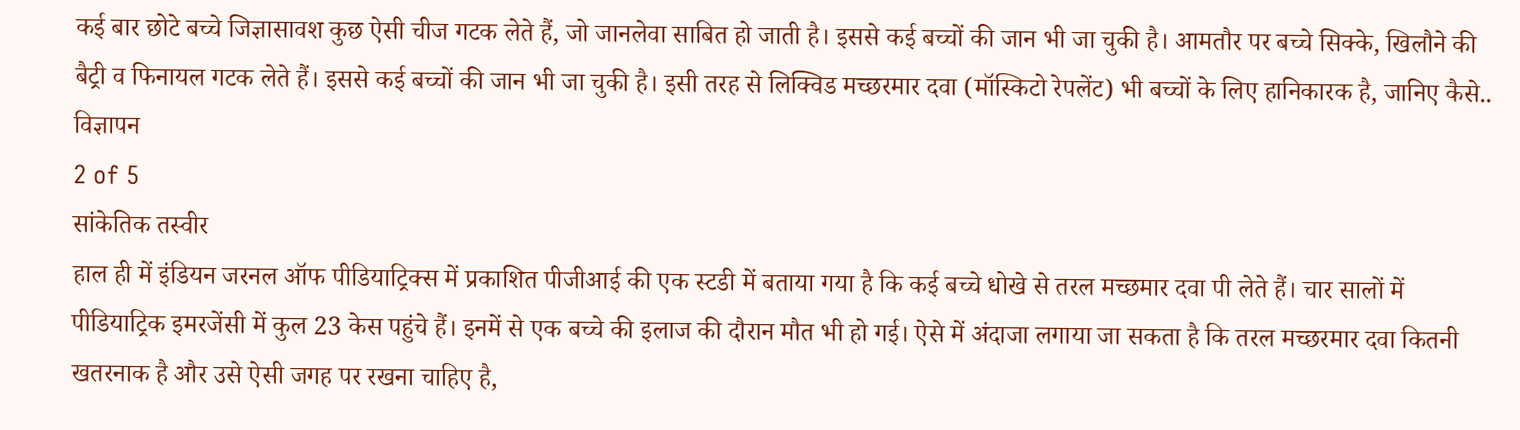कई बार छोटे बच्चे जिज्ञासावश कुछ ऐसी चीज गटक लेते हैं, जो जानलेवा साबित हो जाती है। इससे कई बच्चों की जान भी जा चुकी है। आमतौर पर बच्चे सिक्के, खिलौने की बैट्री व फिनायल गटक लेते हैं। इससे कई बच्चों की जान भी जा चुकी है। इसी तरह से लिक्विड मच्छरमार दवा (मॉस्किटो रेपलेंट) भी बच्चों के लिए हानिकारक है, जानिए कैसे..
विज्ञापन
2 of 5
सांकेतिक तस्वीर
हाल ही में इंडियन जरनल ऑफ पीडियाट्रिक्स में प्रकाशित पीजीआई की एक स्टडी में बताया गया है कि कई बच्चे धोखे से तरल मच्छमार दवा पी लेते हैं। चार सालों में पीडियाट्रिक इमरजेंसी में कुल 23 केस पहुंचे हैं। इनमें से एक बच्चे की इलाज की दौरान मौत भी हो गई। ऐसे में अंदाजा लगाया जा सकता है कि तरल मच्छरमार दवा कितनी खतरनाक है और उसे ऐसी जगह पर रखना चाहिए है,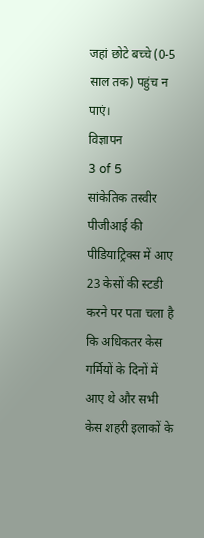जहां छोटे बच्चे (0-5 साल तक) पहुंच न पाएं।
विज्ञापन
3 of 5
सांकेतिक तस्वीर
पीजीआई की पीडियाट्रिक्स में आए 23 केसों की स्टडी करने पर पता चला है कि अधिकतर केस गर्मियों के दिनों में आए थे और सभी केस शहरी इलाकों के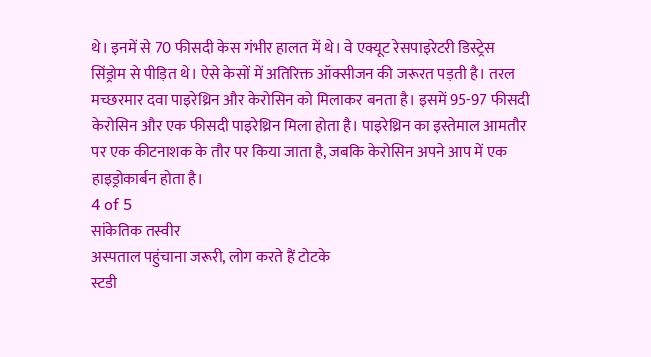थे। इनमें से 70 फीसदी केस गंभीर हालत में थे। वे एक्यूट रेसपाइरेटरी डिस्ट्रेस सिंड्रोम से पीड़ित थे। ऐसे केसों में अतिरिक्त ऑक्सीजन की जरूरत पड़ती है। तरल मच्छरमार दवा पाइरेथ्रिन और केरोसिन को मिलाकर बनता है। इसमें 95-97 फीसदी केरोसिन और एक फीसदी पाइरेथ्रिन मिला होता है। पाइरेथ्रिन का इस्तेमाल आमतौर पर एक कीटनाशक के तौर पर किया जाता है, जबकि केरोसिन अपने आप में एक हाइड्रोकार्बन होता है।
4 of 5
सांकेतिक तस्वीर
अस्पताल पहुंचाना जरूरी, लोग करते हैं टोटके
स्टडी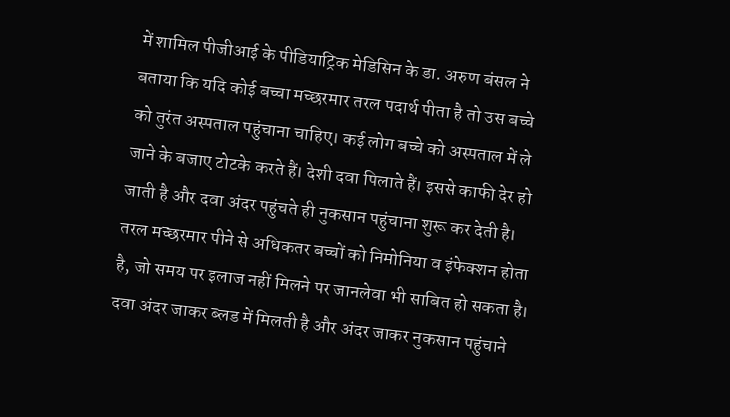में शामिल पीजीआई के पीडियाट्रिक मेडिसिन के डा. अरुण बंसल ने बताया कि यदि कोई बच्चा मच्छरमार तरल पदार्थ पीता है तो उस बच्चे को तुरंत अस्पताल पहुंचाना चाहिए। कई लोग बच्चे को अस्पताल में ले जाने के बजाए टोटके करते हैं। देशी दवा पिलाते हैं। इससे काफी देर हो जाती है और दवा अंदर पहुंचते ही नुकसान पहुंचाना शुरू कर देती है। तरल मच्छरमार पीने से अधिकतर बच्चों को निमोनिया व इंफेक्शन होता है, जो समय पर इलाज नहीं मिलने पर जानलेवा भी साबित हो सकता है। दवा अंदर जाकर ब्लड में मिलती है और अंदर जाकर नुकसान पहुंचाने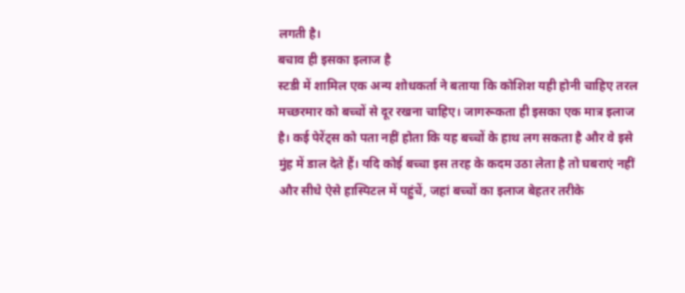लगती है।
बचाव ही इसका इलाज है
स्टडी में शामिल एक अन्य शोधकर्ता ने बताया कि कोशिश यही होनी चाहिए तरल मच्छरमार को बच्चों से दूर रखना चाहिए। जागरूकता ही इसका एक मात्र इलाज है। कई पेरेंट्स को पता नहीं होता कि यह बच्चों के हाथ लग सकता है और वे इसे मुंह में डाल देते हैं। यदि कोई बच्चा इस तरह के कदम उठा लेता है तो घबराएं नहीं और सीधे ऐसे हास्पिटल में पहुंचें, जहां बच्चों का इलाज बेहतर तरीके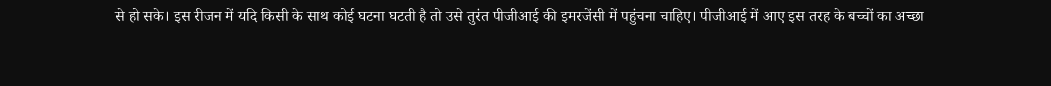से हो सके। इस रीजन में यदि किसी के साथ कोई घटना घटती है तो उसे तुरंत पीजीआई की इमरजेंसी में पहुंचना चाहिए। पीजीआई में आए इस तरह के बच्चों का अच्छा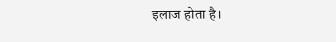इलाज होता है।